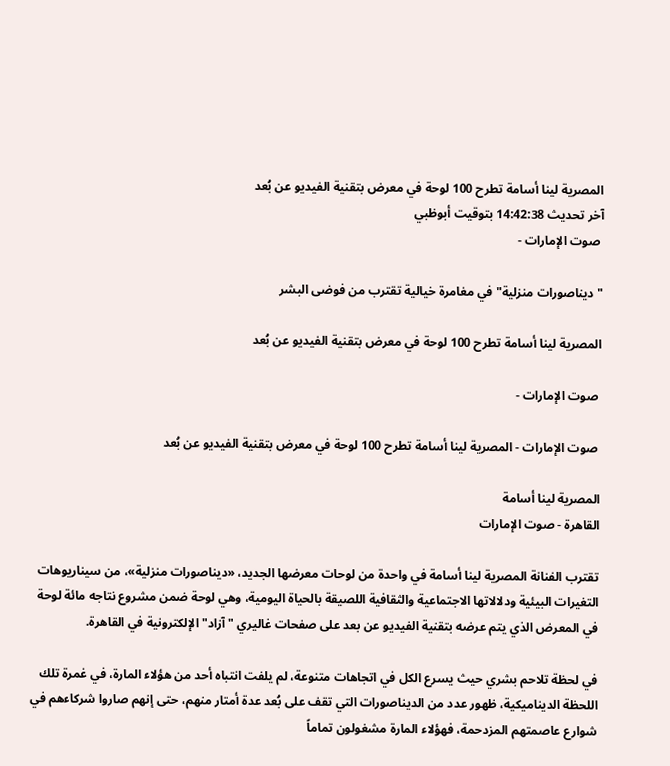المصرية لينا أسامة تطرح 100 لوحة في معرض بتقنية الفيديو عن بُعد
آخر تحديث 14:42:38 بتوقيت أبوظبي
 صوت الإمارات -

"ديناصورات منزلية" في مغامرة خيالية تقترب من فوضى البشر

المصرية لينا أسامة تطرح 100 لوحة في معرض بتقنية الفيديو عن بُعد

 صوت الإمارات -

 صوت الإمارات - المصرية لينا أسامة تطرح 100 لوحة في معرض بتقنية الفيديو عن بُعد

المصرية لينا أسامة
القاهرة - صوت الإمارات

تقترب الفنانة المصرية لينا أسامة في واحدة من لوحات معرضها الجديد، «ديناصورات منزلية»، من سيناريوهات التغيرات البيئية ودلالاتها الاجتماعية والثقافية اللصيقة بالحياة اليومية، وهي لوحة ضمن مشروع نتاجه مائة لوحة في المعرض الذي يتم عرضه بتقنية الفيديو عن بعد على صفحات غاليري "آزاد" الإلكترونية في القاهرة.

في لحظة تلاحم بشري حيث يسرع الكل في اتجاهات متنوعة، لم يلفت انتباه أحد من هؤلاء المارة، في غمرة تلك اللحظة الديناميكية، ظهور عدد من الديناصورات التي تقف على بُعد عدة أمتار منهم، حتى إنهم صاروا شركاءهم في شوارع عاصمتهم المزدحمة، فهؤلاء المارة مشغولون تماماً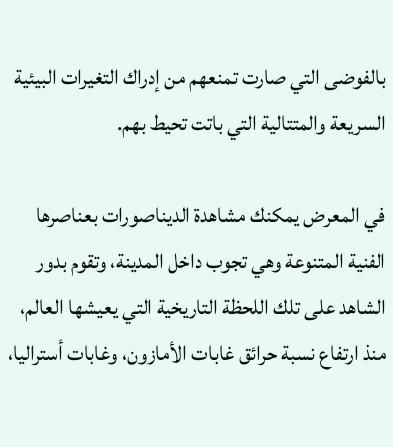بالفوضى التي صارت تمنعهم من إدراك التغيرات البيئية السريعة والمتتالية التي باتت تحيط بهم.

في المعرض يمكنك مشاهدة الديناصورات بعناصرها الفنية المتنوعة وهي تجوب داخل المدينة، وتقوم بدور الشاهد على تلك اللحظة التاريخية التي يعيشها العالم، منذ ارتفاع نسبة حرائق غابات الأمازون، وغابات أستراليا،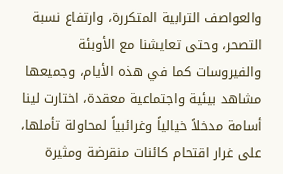والعواصف الترابية المتكررة، وارتفاع نسبة التصحر، وحتى تعايشنا مع الأوبئة والفيروسات كما في هذه الأيام، وجميعها مشاهد بيئية واجتماعية معقدة، اختارت لينا أسامة مدخلاً خيالياً وغرائبياً لمحاولة تأملها، على غرار اقتحام كائنات منقرضة ومثيرة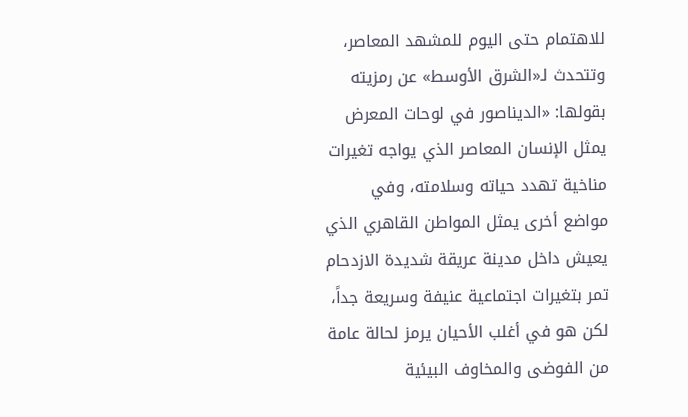للاهتمام حتى اليوم للمشهد المعاصر، وتتحدث لـ«الشرق الأوسط» عن رمزيته بقولها: «الديناصور في لوحات المعرض يمثل الإنسان المعاصر الذي يواجه تغيرات مناخية تهدد حياته وسلامته، وفي مواضع أخرى يمثل المواطن القاهري الذي يعيش داخل مدينة عريقة شديدة الازدحام تمر بتغيرات اجتماعية عنيفة وسريعة جداً، لكن هو في أغلب الأحيان يرمز لحالة عامة من الفوضى والمخاوف البيئية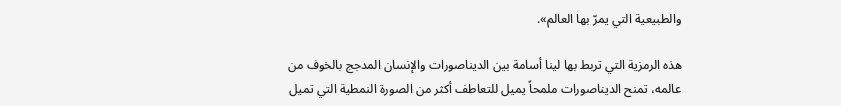والطبيعية التي يمرّ بها العالم».

هذه الرمزية التي تربط بها لينا أسامة بين الديناصورات والإنسان المدجج بالخوف من عالمه، تمنح الديناصورات ملمحاً يميل للتعاطف أكثر من الصورة النمطية التي تميل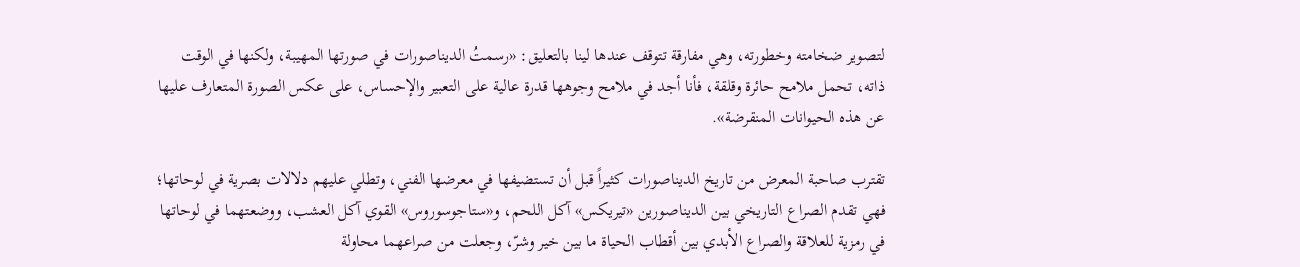لتصوير ضخامته وخطورته، وهي مفارقة تتوقف عندها لينا بالتعليق: «رسمتُ الديناصورات في صورتها المهيبة، ولكنها في الوقت ذاته، تحمل ملامح حائرة وقلقة، فأنا أجد في ملامح وجوهها قدرة عالية على التعبير والإحساس، على عكس الصورة المتعارف عليها عن هذه الحيوانات المنقرضة».

تقترب صاحبة المعرض من تاريخ الديناصورات كثيراً قبل أن تستضيفها في معرضها الفني، وتطلي عليهم دلالات بصرية في لوحاتها؛ فهي تقدم الصراع التاريخي بين الديناصورين «تيريكس» آكل اللحم، و«ستاجوسوروس» القوي آكل العشب، ووضعتهما في لوحاتها في رمزية للعلاقة والصراع الأبدي بين أقطاب الحياة ما بين خير وشرّ، وجعلت من صراعهما محاولة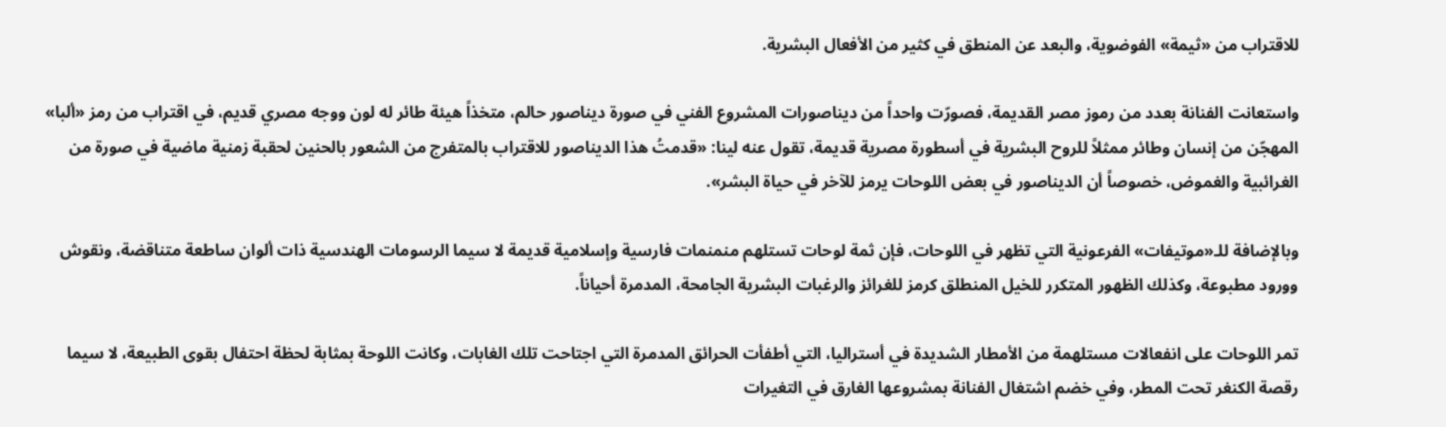للاقتراب من «ثيمة» الفوضوية، والبعد عن المنطق في كثير من الأفعال البشرية.

واستعانت الفنانة بعدد من رموز مصر القديمة، فصورّت واحداً من ديناصورات المشروع الفني في صورة ديناصور حالم، متخذاً هيئة طائر له لون ووجه مصري قديم، في اقتراب من رمز «ألبا» المهجّن من إنسان وطائر ممثلاً للروح البشرية في أسطورة مصرية قديمة، تقول عنه لينا: «قدمتُ هذا الديناصور للاقتراب بالمتفرج من الشعور بالحنين لحقبة زمنية ماضية في صورة من الغرائبية والغموض، خصوصاً أن الديناصور في بعض اللوحات يرمز للآخر في حياة البشر».

وبالإضافة للـ«موتيفات» الفرعونية التي تظهر في اللوحات، فإن ثمة لوحات تستلهم منمنمات فارسية وإسلامية قديمة لا سيما الرسومات الهندسية ذات ألوان ساطعة متناقضة، ونقوش وورود مطبوعة، وكذلك الظهور المتكرر للخيل المنطلق كرمز للغرائز والرغبات البشرية الجامحة، المدمرة أحياناً.

تمر اللوحات على انفعالات مستلهمة من الأمطار الشديدة في أستراليا، التي أطفأت الحرائق المدمرة التي اجتاحت تلك الغابات، وكانت اللوحة بمثابة لحظة احتفال بقوى الطبيعة، لا سيما رقصة الكنغر تحت المطر، وفي خضم اشتغال الفنانة بمشروعها الغارق في التغيرات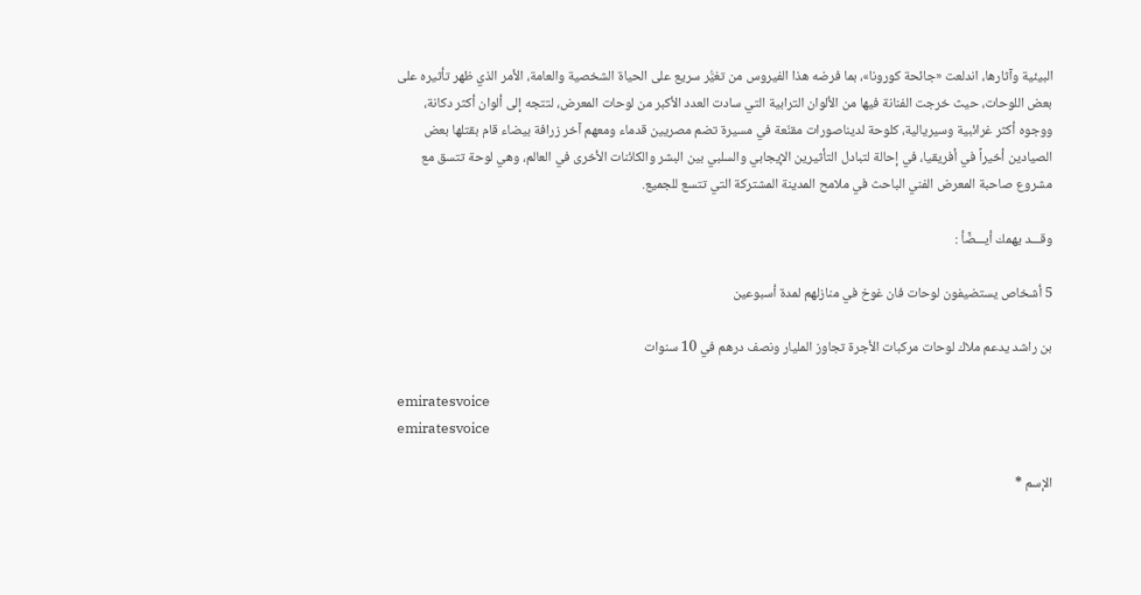البيئية وآثارها، اندلعت «جائحة كورونا»، بما فرضه هذا الفيروس من تغيُّر سريع على الحياة الشخصية والعامة، الأمر الذي ظهر تأثيره على بعض اللوحات، حيث خرجت الفنانة فيها من الألوان الترابية التي سادت العدد الأكبر من لوحات المعرض، لتتجه إلى ألوان أكثر دكانة، ووجوه أكثر غرائبية وسيريالية، كلوحة لديناصورات مقنّعة في مسيرة تضم مصريين قدماء ومعهم آخر زرافة بيضاء قام بقتلها بعض الصيادين أخيراً في أفريقيا، في إحالة لتبادل التأثيرين الإيجابي والسلبي بين البشر والكائنات الأخرى في العالم، وهي لوحة تتسق مع مشروع صاحبة المعرض الفني الباحث في ملامح المدينة المشتركة التي تتسع للجميع.

وقـــد يهمك أيـــضًأ :

5 أشخاص يستضيفون لوحات فان غوخ في منازلهم لمدة أسبوعين

بن راشد يدعم ملاك لوحات مركبات الأجرة تجاوز المليار ونصف درهم في 10 سنوات

emiratesvoice
emiratesvoice

الإسم *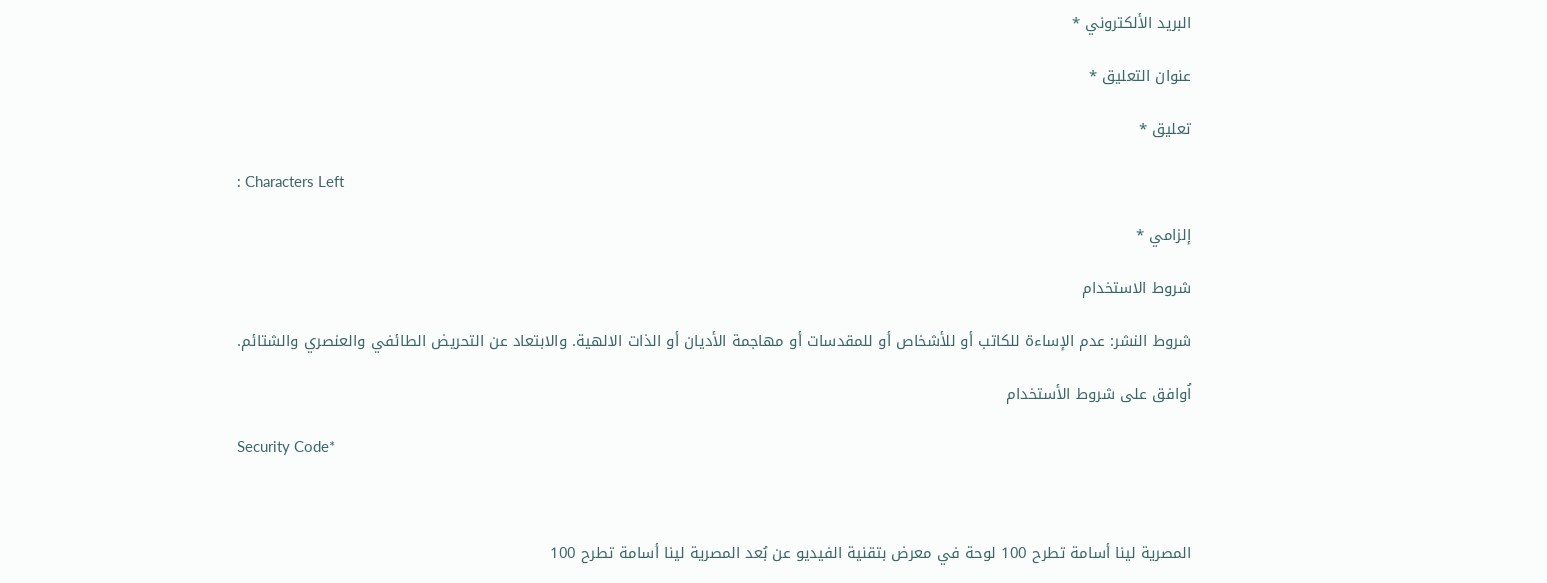البريد الألكتروني *

عنوان التعليق *

تعليق *

: Characters Left

إلزامي *

شروط الاستخدام

شروط النشر: عدم الإساءة للكاتب أو للأشخاص أو للمقدسات أو مهاجمة الأديان أو الذات الالهية. والابتعاد عن التحريض الطائفي والعنصري والشتائم.

اُوافق على شروط الأستخدام

Security Code*



المصرية لينا أسامة تطرح 100 لوحة في معرض بتقنية الفيديو عن بُعد المصرية لينا أسامة تطرح 100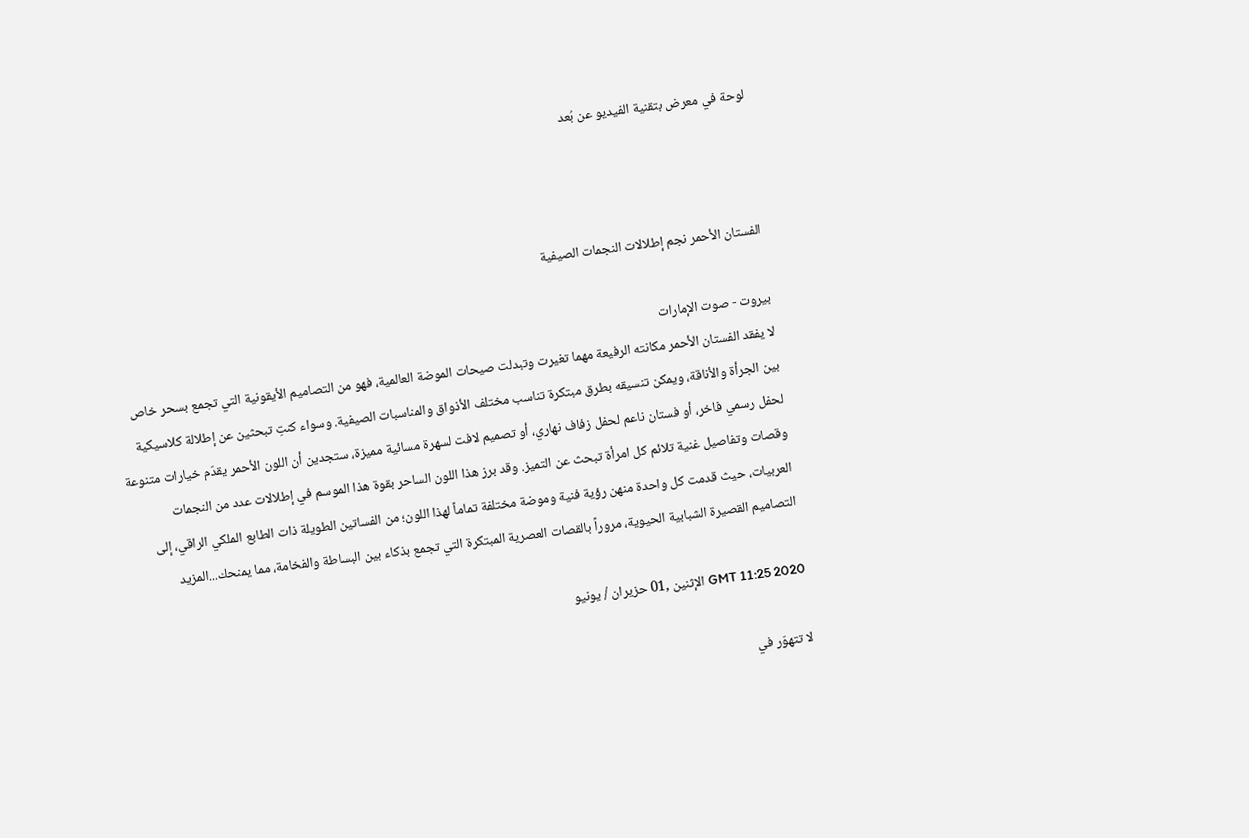لوحة في معرض بتقنية الفيديو عن بُعد



الفستان الأحمر نجم إطلالات النجمات الصيفية

بيروت - صوت الإمارات
لا يفقد الفستان الأحمر مكانته الرفيعة مهما تغيرت وتبدلت صيحات الموضة العالمية، فهو من التصاميم الأيقونية التي تجمع بسحر خاص بين الجرأة والأناقة، ويمكن تنسيقه بطرق مبتكرة تناسب مختلف الأذواق والمناسبات الصيفية. وسواء كنتِ تبحثين عن إطلالة كلاسيكية لحفل رسمي فاخر، أو فستان ناعم لحفل زفاف نهاري، أو تصميم لافت لسهرة مسائية مميزة، ستجدين أن اللون الأحمر يقدّم خيارات متنوعة وقصات وتفاصيل غنية تلائم كل امرأة تبحث عن التميز. وقد برز هذا اللون الساحر بقوة هذا الموسم في إطلالات عدد من النجمات العربيات، حيث قدمت كل واحدة منهن رؤية فنية وموضة مختلفة تماماً لهذا اللون؛ من الفساتين الطويلة ذات الطابع الملكي الراقي، إلى التصاميم القصيرة الشبابية الحيوية، مروراً بالقصات العصرية المبتكرة التي تجمع بذكاء بين البساطة والفخامة، مما يمنحك...المزيد

GMT 11:25 2020 الإثنين ,01 حزيران / يونيو

لا تتهوّر في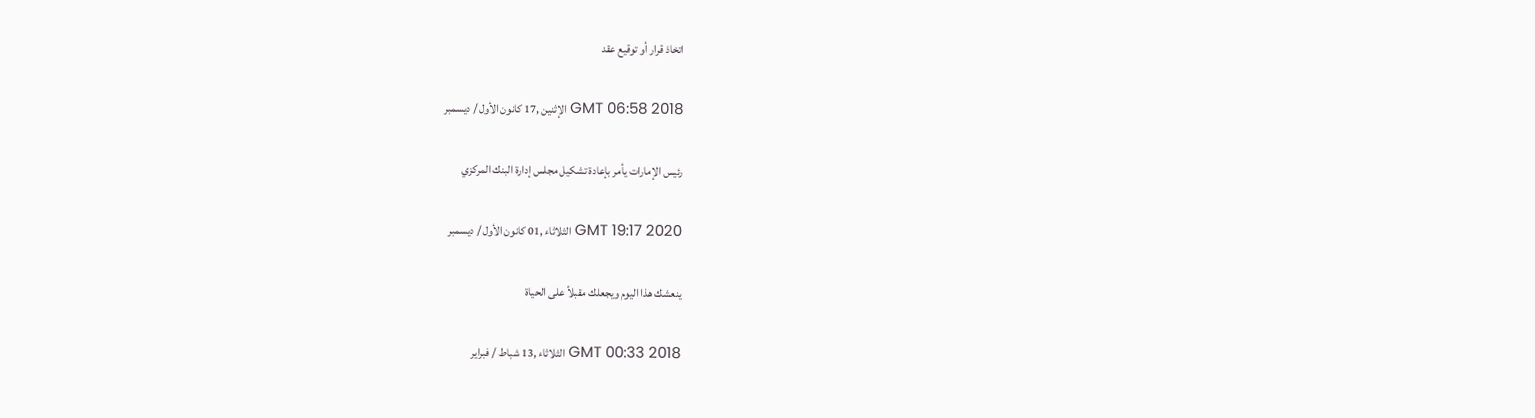اتخاذ قرار أو توقيع عقد

GMT 06:58 2018 الإثنين ,17 كانون الأول / ديسمبر

رئيس الإمارات يأمر بإعادة تشكيل مجلس إدارة البنك المركزي

GMT 19:17 2020 الثلاثاء ,01 كانون الأول / ديسمبر

ينعشك هذا اليوم ويجعلك مقبلاً على الحياة

GMT 00:33 2018 الثلاثاء ,13 شباط / فبراير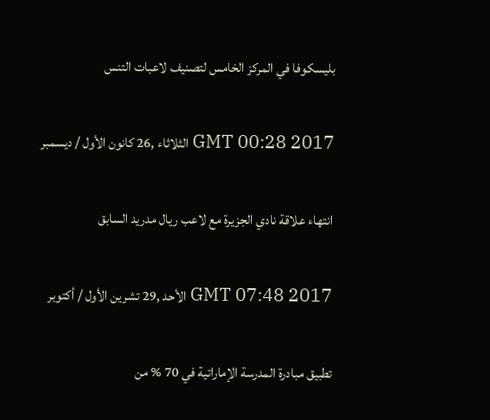بليسكوفا في المركز الخامس لتصنيف لاعبات التنس

GMT 00:28 2017 الثلاثاء ,26 كانون الأول / ديسمبر

انتهاء علاقة نادي الجزيرة مع لاعب ريال مدريد السابق

GMT 07:48 2017 الأحد ,29 تشرين الأول / أكتوبر

تطبيق مبادرة المدرسة الإماراتية في 70 % من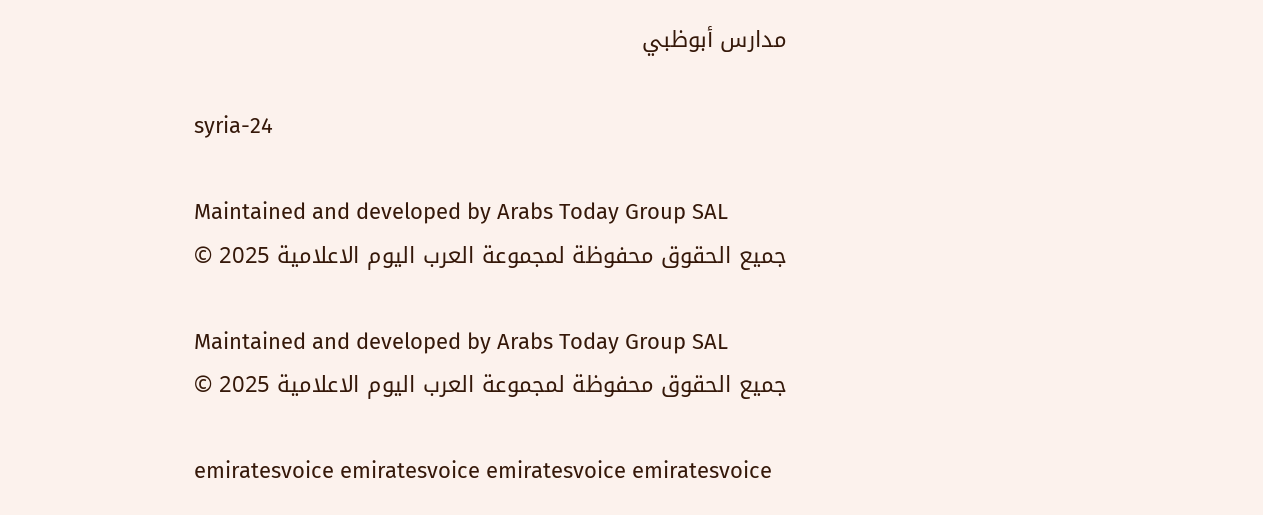مدارس أبوظبي

syria-24

Maintained and developed by Arabs Today Group SAL
جميع الحقوق محفوظة لمجموعة العرب اليوم الاعلامية 2025 ©

Maintained and developed by Arabs Today Group SAL
جميع الحقوق محفوظة لمجموعة العرب اليوم الاعلامية 2025 ©

emiratesvoice emiratesvoice emiratesvoice emiratesvoice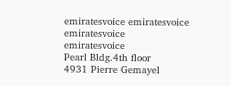emiratesvoice emiratesvoice emiratesvoice
emiratesvoice
Pearl Bldg.4th floor
4931 Pierre Gemayel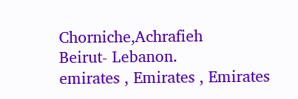Chorniche,Achrafieh
Beirut- Lebanon.
emirates , Emirates , Emirates